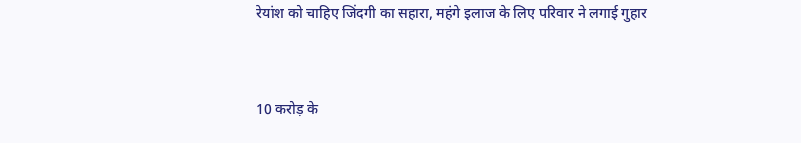रेयांश को चाहिए जिंदगी का सहारा, महंगे इलाज के लिए परिवार ने लगाई गुहार


10 करोड़ के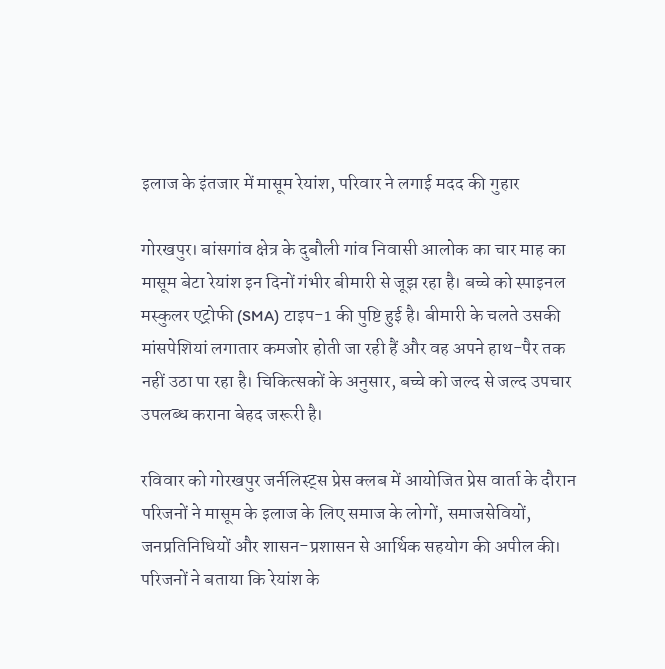इलाज के इंतजार में मासूम रेयांश, परिवार ने लगाई मदद की गुहार

गोरखपुर। बांसगांव क्षेत्र के दुबौली गांव निवासी आलोक का चार माह का मासूम बेटा रेयांश इन दिनों गंभीर बीमारी से जूझ रहा है। बच्चे को स्पाइनल मस्कुलर एट्रोफी (SMA) टाइप-1 की पुष्टि हुई है। बीमारी के चलते उसकी मांसपेशियां लगातार कमजोर होती जा रही हैं और वह अपने हाथ-पैर तक नहीं उठा पा रहा है। चिकित्सकों के अनुसार, बच्चे को जल्द से जल्द उपचार उपलब्ध कराना बेहद जरूरी है।

रविवार को गोरखपुर जर्नलिस्ट्स प्रेस क्लब में आयोजित प्रेस वार्ता के दौरान परिजनों ने मासूम के इलाज के लिए समाज के लोगों, समाजसेवियों, जनप्रतिनिधियों और शासन-प्रशासन से आर्थिक सहयोग की अपील की। परिजनों ने बताया कि रेयांश के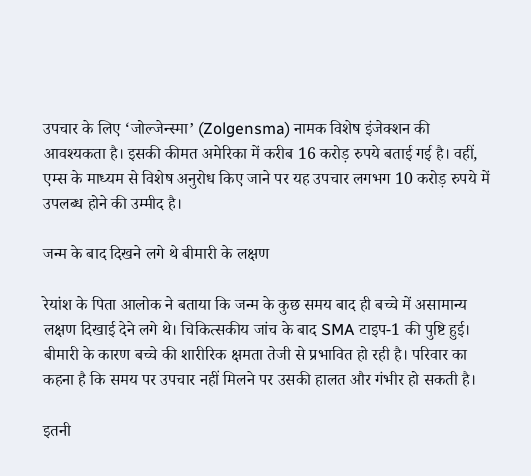उपचार के लिए ‘जोल्जेन्स्मा’ (Zolgensma) नामक विशेष इंजेक्शन की आवश्यकता है। इसकी कीमत अमेरिका में करीब 16 करोड़ रुपये बताई गई है। वहीं, एम्स के माध्यम से विशेष अनुरोध किए जाने पर यह उपचार लगभग 10 करोड़ रुपये में उपलब्ध होने की उम्मीद है।

जन्म के बाद दिखने लगे थे बीमारी के लक्षण

रेयांश के पिता आलोक ने बताया कि जन्म के कुछ समय बाद ही बच्चे में असामान्य लक्षण दिखाई देने लगे थे। चिकित्सकीय जांच के बाद SMA टाइप-1 की पुष्टि हुई। बीमारी के कारण बच्चे की शारीरिक क्षमता तेजी से प्रभावित हो रही है। परिवार का कहना है कि समय पर उपचार नहीं मिलने पर उसकी हालत और गंभीर हो सकती है।

इतनी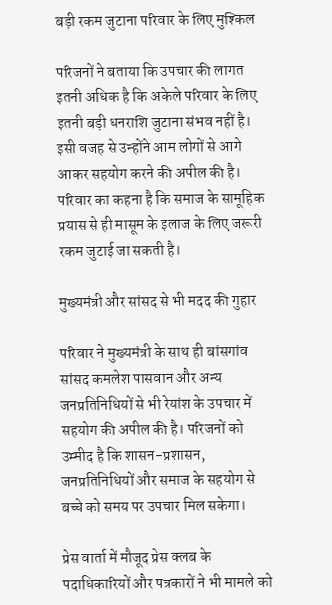बड़ी रकम जुटाना परिवार के लिए मुश्किल

परिजनों ने बताया कि उपचार की लागत इतनी अधिक है कि अकेले परिवार के लिए इतनी बड़ी धनराशि जुटाना संभव नहीं है। इसी वजह से उन्होंने आम लोगों से आगे आकर सहयोग करने की अपील की है। परिवार का कहना है कि समाज के सामूहिक प्रयास से ही मासूम के इलाज के लिए जरूरी रकम जुटाई जा सकती है।

मुख्यमंत्री और सांसद से भी मदद की गुहार

परिवार ने मुख्यमंत्री के साथ ही बांसगांव सांसद कमलेश पासवान और अन्य जनप्रतिनिधियों से भी रेयांश के उपचार में सहयोग की अपील की है। परिजनों को उम्मीद है कि शासन-प्रशासन, जनप्रतिनिधियों और समाज के सहयोग से बच्चे को समय पर उपचार मिल सकेगा।

प्रेस वार्ता में मौजूद प्रेस क्लब के पदाधिकारियों और पत्रकारों ने भी मामले को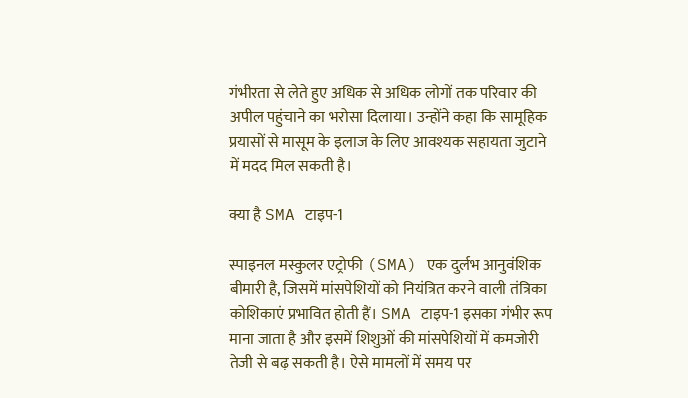गंभीरता से लेते हुए अधिक से अधिक लोगों तक परिवार की अपील पहुंचाने का भरोसा दिलाया। उन्होंने कहा कि सामूहिक प्रयासों से मासूम के इलाज के लिए आवश्यक सहायता जुटाने में मदद मिल सकती है।

क्या है SMA टाइप-1

स्पाइनल मस्कुलर एट्रोफी (SMA) एक दुर्लभ आनुवंशिक बीमारी है, जिसमें मांसपेशियों को नियंत्रित करने वाली तंत्रिका कोशिकाएं प्रभावित होती हैं। SMA टाइप-1 इसका गंभीर रूप माना जाता है और इसमें शिशुओं की मांसपेशियों में कमजोरी तेजी से बढ़ सकती है। ऐसे मामलों में समय पर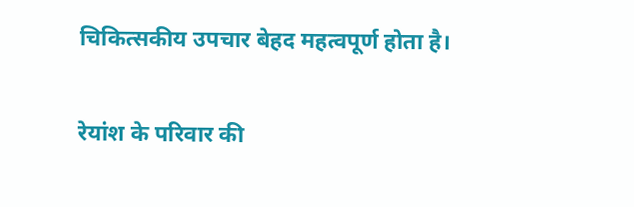चिकित्सकीय उपचार बेहद महत्वपूर्ण होता है।

रेयांश के परिवार की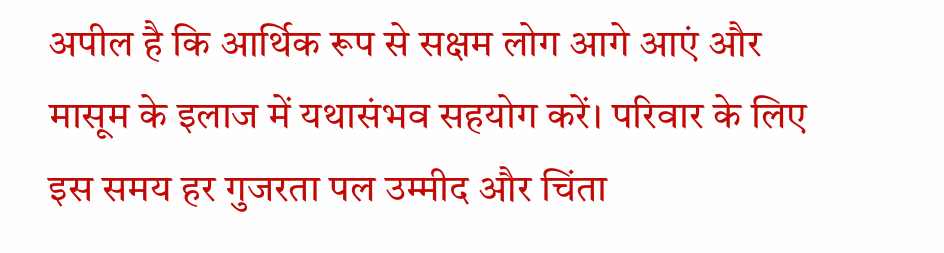अपील है कि आर्थिक रूप से सक्षम लोग आगे आएं और मासूम के इलाज में यथासंभव सहयोग करें। परिवार के लिए इस समय हर गुजरता पल उम्मीद और चिंता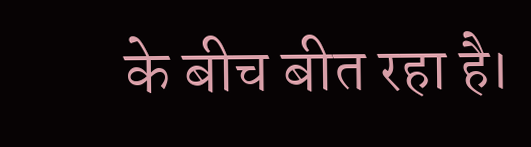के बीच बीत रहा है।